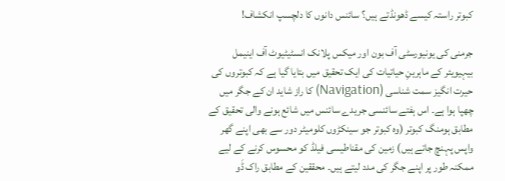کبوتر راستہ کیسے ڈھونڈتے ہیں؟ سائنس دانوں کا دلچسپ انکشاف!

جرمنی کی یونیورسٹی آف بون اور میکس پلانک انسٹیٹیوٹ آف اینیمل بیہیویئر کے ماہرینِ حیاتیات کی ایک تحقیق میں بتایا گیا ہے کہ کبوتروں کی حیرت انگیز سمت شناسی (Navigation) کا راز شاید ان کے جگر میں چھپا ہوا ہے۔ اس ہفتے سائنسی جریدے سائنس میں شائع ہونے والی تحقیق کے مطابق ہومنگ کبوتر (وہ کبوتر جو سینکڑوں کلومیٹر دور سے بھی اپنے گھر واپس پہنچ جاتے ہیں) زمین کی مقناطیسی فیلڈ کو محسوس کرنے کے لیے ممکنہ طور پر اپنے جگر کی مدد لیتے ہیں۔ محققین کے مطابق راک ڈَو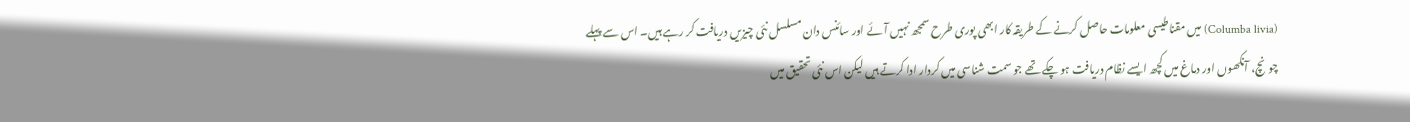(Columba livia) میں مقناطیسی معلومات حاصل کرنے کے طریقہ کار ابھی پوری طرح سمجھ نہیں آئے اور سائنس دان مسلسل نئی چیزیں دریافت کر رہے ہیں۔ اس سے پہلے چونچ، آنکھوں اور دماغ میں کچھ ایسے نظام دریافت ہو چکے تھے جو سمت شناسی میں کردار ادا کرتے ہیں لیکن اس نئی تحقیق میں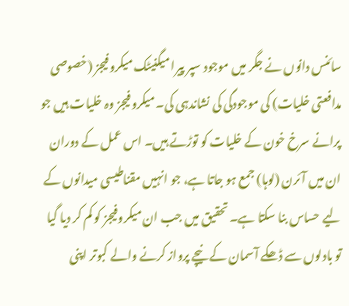سائنس دانوں نے جگر میں موجود سپر پیرا میگنیٹک میکروفیجز (خصوصی مدافعتی خلیات) کی موجودگی کی نشاندہی کی۔ میکروفیجز وہ خلیات ہیں جو پرانے سرخ خون کے خلیات کو توڑتے ہیں۔ اس عمل کے دوران ان میں آئرن (لوہا) جمع ہو جاتا ہے، جو انہیں مقناطیسی میدانوں کے لیے حساس بنا سکتا ہے۔ تحقیق میں جب ان میکروفیجز کو کم کر دیا گیا تو بادلوں سے ڈھکے آسمان کے نیچے پرواز کرنے والے کبوتر اپنی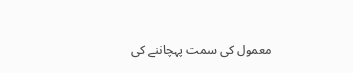معمول کی سمت پہچاننے کی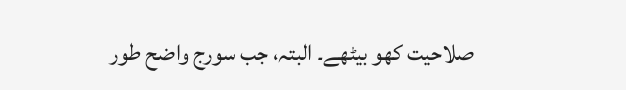صلاحیت کھو بیٹھے۔ البتہ، جب سورج واضح طور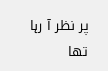پر نظر آ رہا تھا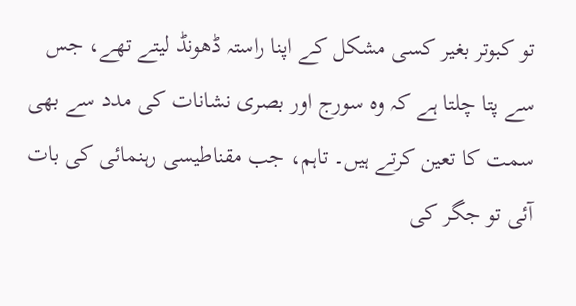تو کبوتر بغیر کسی مشکل کے اپنا راستہ ڈھونڈ لیتے تھے، جس سے پتا چلتا ہے کہ وہ سورج اور بصری نشانات کی مدد سے بھی سمت کا تعین کرتے ہیں۔ تاہم، جب مقناطیسی رہنمائی کی بات آئی تو جگر کی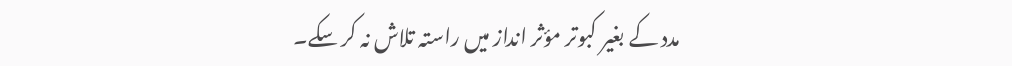مدد کے بغیر کبوتر مؤثر انداز میں راستہ تلاش نہ کر سکے۔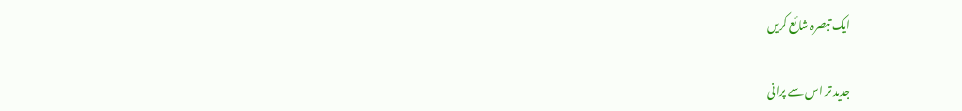ایک تبصرہ شائع کریں

جدید تر اس سے پرانی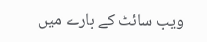ویب سائٹ کے بارے میں